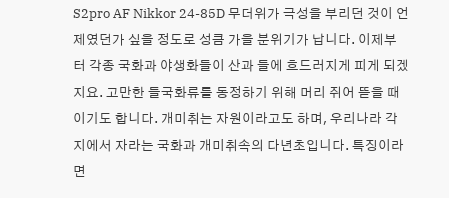S2pro AF Nikkor 24-85D 무더위가 극성을 부리던 것이 언제였던가 싶을 정도로 성큼 가을 분위기가 납니다. 이제부터 각종 국화과 야생화들이 산과 들에 흐드러지게 피게 되겠지요. 고만한 들국화류를 동정하기 위해 머리 쥐어 뜯을 때이기도 합니다. 개미취는 자원이라고도 하며, 우리나라 각지에서 자라는 국화과 개미취속의 다년초입니다. 특징이라면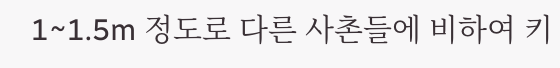1~1.5m 정도로 다른 사촌들에 비하여 키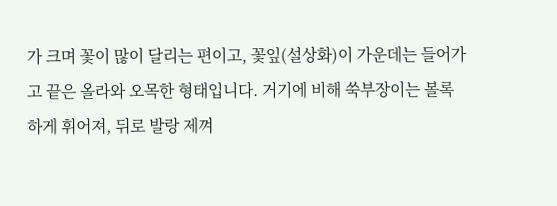가 크며 꽃이 많이 달리는 편이고, 꽃잎(설상화)이 가운데는 들어가고 끝은 올라와 오목한 형태입니다. 거기에 비해 쑥부장이는 볼록하게 휘어져, 뒤로 발랑 제껴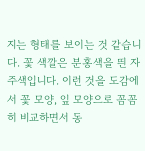지는 형태를 보이는 것 같습니다. 꽃 색깔은 분홍색을 띈 자주색입니다. 이런 것을 도감에서 꽃 모양, 잎 모양으로 꼼꼼히 비교하면서 동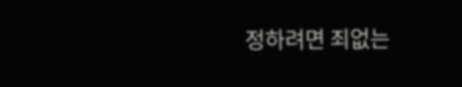정하려면 죄없는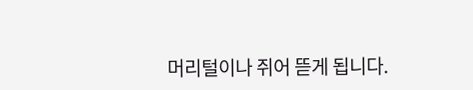머리털이나 쥐어 뜯게 됩니다.